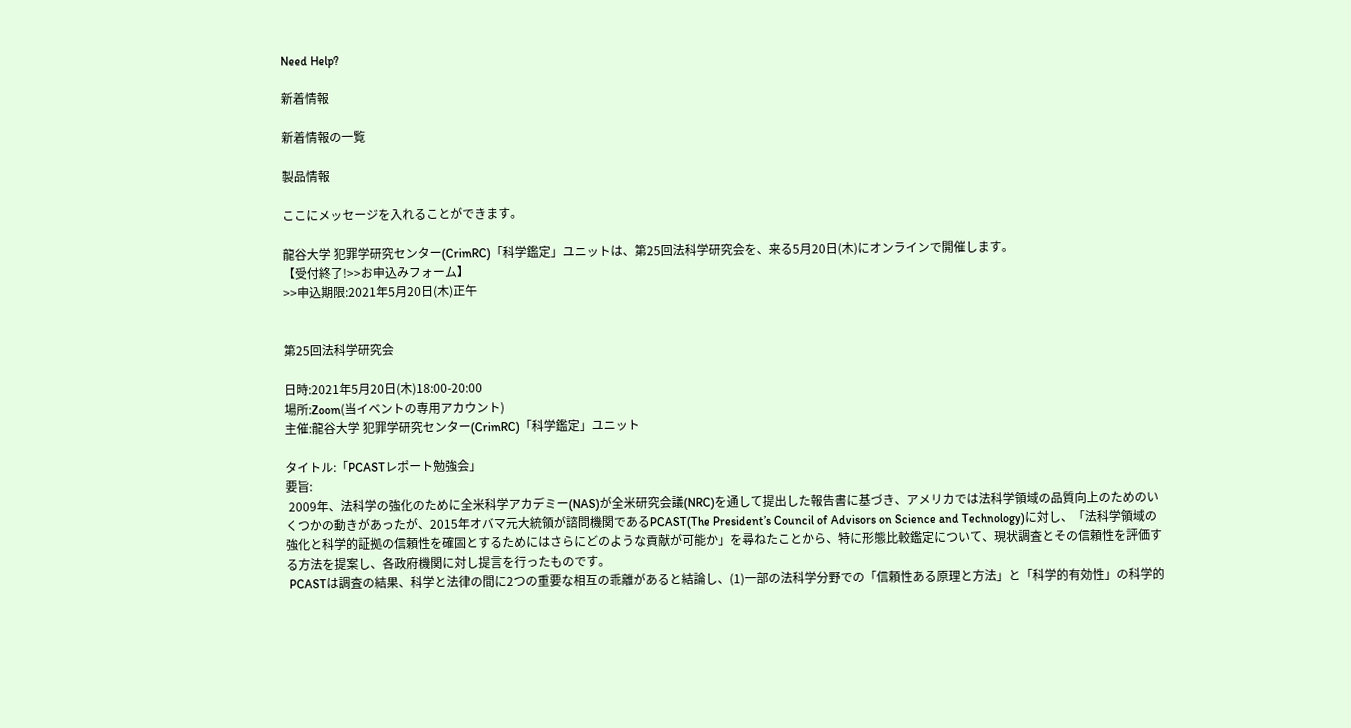Need Help?

新着情報

新着情報の一覧

製品情報

ここにメッセージを入れることができます。

龍谷大学 犯罪学研究センター(CrimRC)「科学鑑定」ユニットは、第25回法科学研究会を、来る5月20日(木)にオンラインで開催します。
【受付終了!>>お申込みフォーム】
>>申込期限:2021年5月20日(木)正午


第25回法科学研究会

日時:2021年5月20日(木)18:00-20:00
場所:Zoom(当イベントの専用アカウント)
主催:龍谷大学 犯罪学研究センター(CrimRC)「科学鑑定」ユニット

タイトル:「PCASTレポート勉強会」
要旨:
 2009年、法科学の強化のために全米科学アカデミー(NAS)が全米研究会議(NRC)を通して提出した報告書に基づき、アメリカでは法科学領域の品質向上のためのいくつかの動きがあったが、2015年オバマ元大統領が諮問機関であるPCAST(The President’s Council of Advisors on Science and Technology)に対し、「法科学領域の強化と科学的証拠の信頼性を確固とするためにはさらにどのような貢献が可能か」を尋ねたことから、特に形態比較鑑定について、現状調査とその信頼性を評価する方法を提案し、各政府機関に対し提言を行ったものです。
 PCASTは調査の結果、科学と法律の間に2つの重要な相互の乖離があると結論し、(1)一部の法科学分野での「信頼性ある原理と方法」と「科学的有効性」の科学的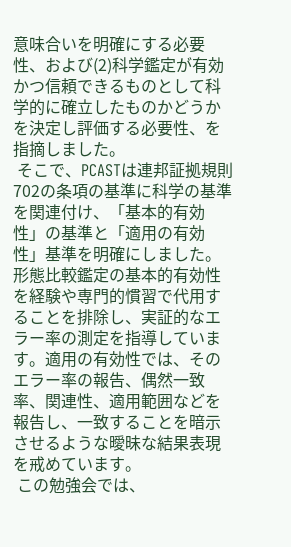意味合いを明確にする必要性、および(2)科学鑑定が有効かつ信頼できるものとして科学的に確立したものかどうかを決定し評価する必要性、を指摘しました。
 そこで、PCASTは連邦証拠規則702の条項の基準に科学の基準を関連付け、「基本的有効性」の基準と「適用の有効性」基準を明確にしました。形態比較鑑定の基本的有効性を経験や専門的慣習で代用することを排除し、実証的なエラー率の測定を指導しています。適用の有効性では、そのエラー率の報告、偶然一致率、関連性、適用範囲などを報告し、一致することを暗示させるような曖昧な結果表現を戒めています。
 この勉強会では、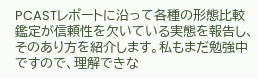PCASTレポートに沿って各種の形態比較鑑定が信頼性を欠いている実態を報告し、そのあり方を紹介します。私もまだ勉強中ですので、理解できな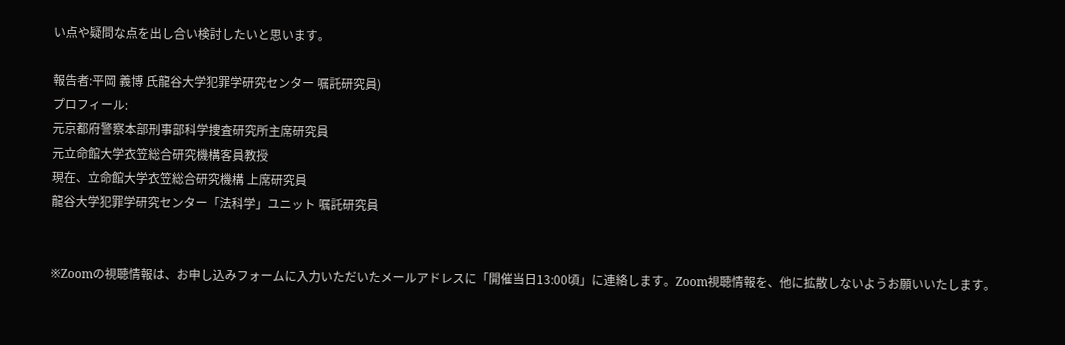い点や疑問な点を出し合い検討したいと思います。

報告者:平岡 義博 氏龍谷大学犯罪学研究センター 嘱託研究員)
プロフィール:
元京都府警察本部刑事部科学捜査研究所主席研究員
元立命館大学衣笠総合研究機構客員教授
現在、立命館大学衣笠総合研究機構 上席研究員
龍谷大学犯罪学研究センター「法科学」ユニット 嘱託研究員


※Zoomの視聴情報は、お申し込みフォームに入力いただいたメールアドレスに「開催当日13:00頃」に連絡します。Zoom視聴情報を、他に拡散しないようお願いいたします。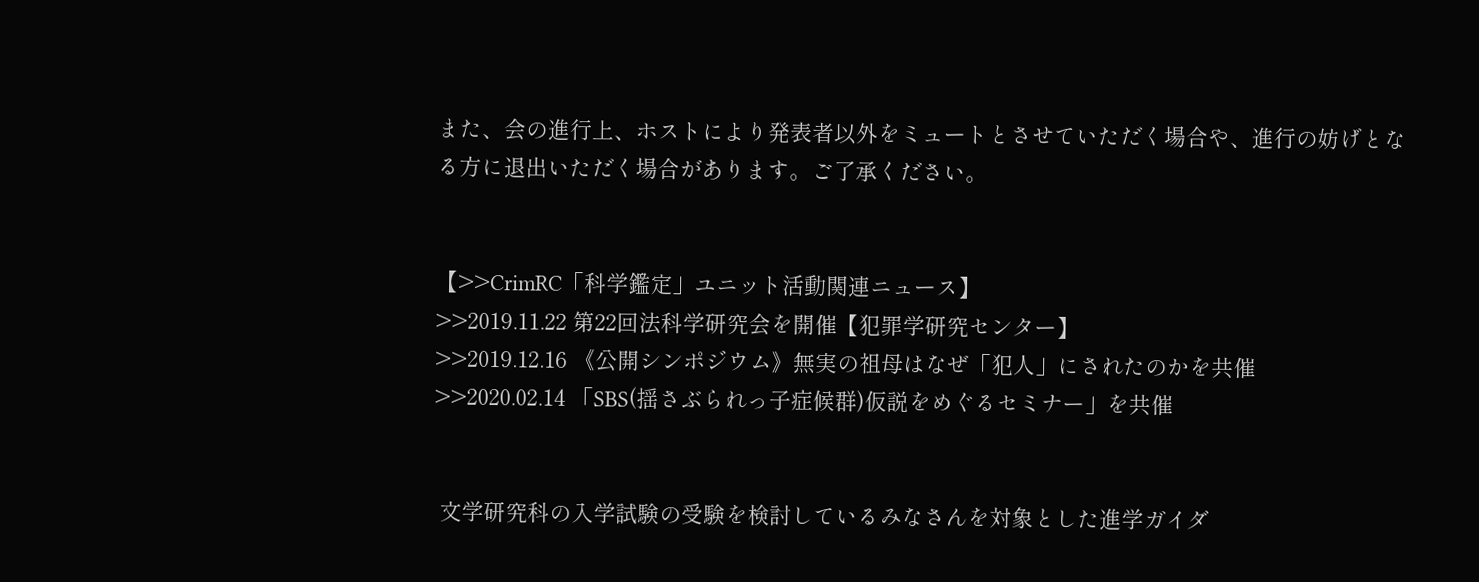また、会の進行上、ホストにより発表者以外をミュートとさせていただく場合や、進行の妨げとなる方に退出いただく場合があります。ご了承ください。


【>>CrimRC「科学鑑定」ユニット活動関連ニュース】
>>2019.11.22 第22回法科学研究会を開催【犯罪学研究センター】
>>2019.12.16 《公開シンポジウム》無実の祖母はなぜ「犯人」にされたのかを共催
>>2020.02.14 「SBS(揺さぶられっ子症候群)仮説をめぐるセミナー」を共催


 文学研究科の入学試験の受験を検討しているみなさんを対象とした進学ガイダ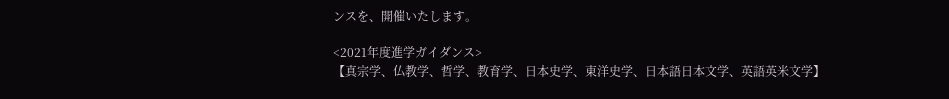ンスを、開催いたします。

<2021年度進学ガイダンス>
【真宗学、仏教学、哲学、教育学、日本史学、東洋史学、日本語日本文学、英語英米文学】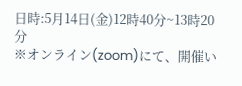日時:5月14日(金)12時40分~13時20分
※オンライン(zoom)にて、開催い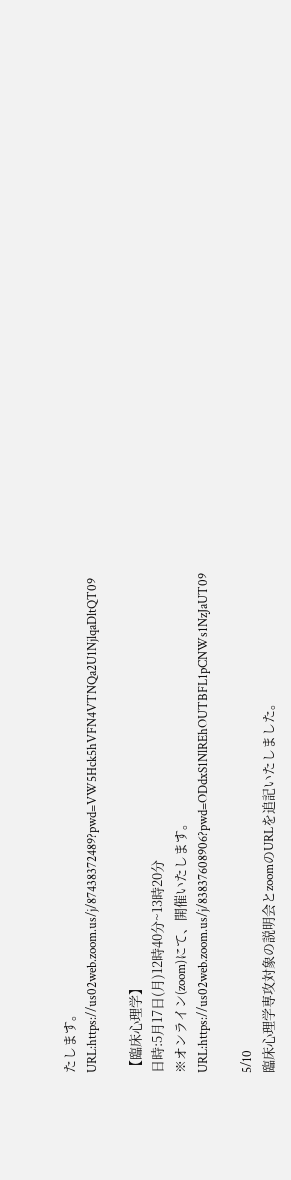たします。
URL:https://us02web.zoom.us/j/87438372489?pwd=VW5Hck5hVFN4VTNQa2U1NjlqaDltQT09

【臨床心理学】
日時:5月17日(月)12時40分~13時20分
※オンライン(zoom)にて、開催いたします。
URL:https://us02web.zoom.us/j/83837608906?pwd=ODdxS1NlREhOUTBFL1pCNWs1NzJaUT09

5/10
臨床心理学専攻対象の説明会とzoomのURLを追記いたしました。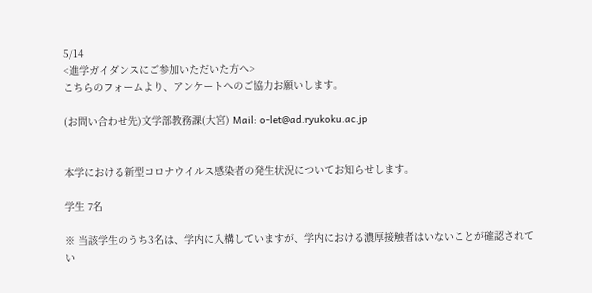5/14
<進学ガイダンスにご参加いただいた方へ>
こちらのフォームより、アンケートへのご協力お願いします。

(お問い合わせ先)文学部教務課(大宮) Mail: o-let@ad.ryukoku.ac.jp


本学における新型コロナウイルス感染者の発生状況についてお知らせします。

学生 7名

※ 当該学生のうち3名は、学内に入構していますが、学内における濃厚接触者はいないことが確認されてい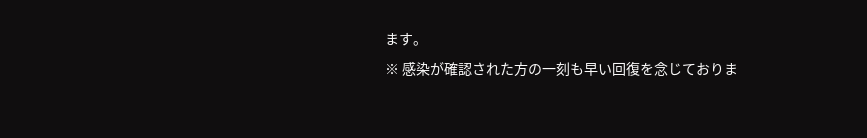ます。
※ 感染が確認された方の一刻も早い回復を念じておりま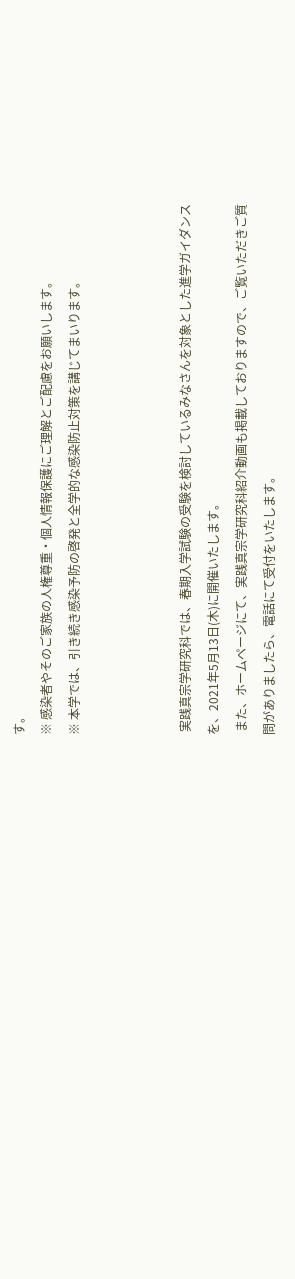す。
※ 感染者やそのご家族の人権尊重・個人情報保護にご理解とご配慮をお願いします。
※ 本学では、引き続き感染予防の啓発と全学的な感染防止対策を講じてまいります。



 実践真宗学研究科では、春期入学試験の受験を検討しているみなさんを対象とした進学ガイダンスを、2021年5月13日(木)に開催いたします。
 また、ホームページにて、実践真宗学研究科紹介動画も掲載しておりますので、ご覧いただきご質問がありましたら、電話にて受付をいたします。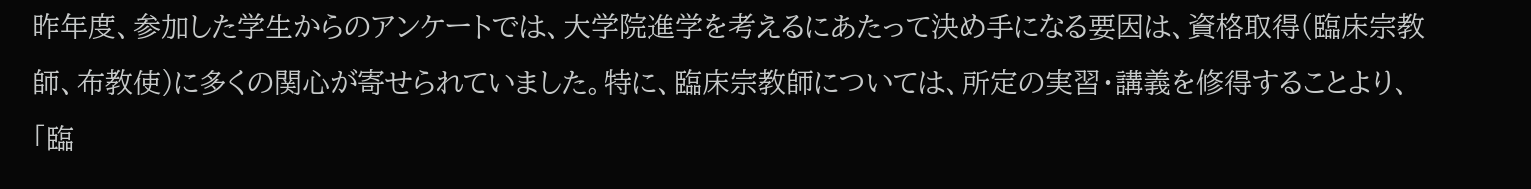昨年度、参加した学生からのアンケートでは、大学院進学を考えるにあたって決め手になる要因は、資格取得(臨床宗教師、布教使)に多くの関心が寄せられていました。特に、臨床宗教師については、所定の実習・講義を修得することより、「臨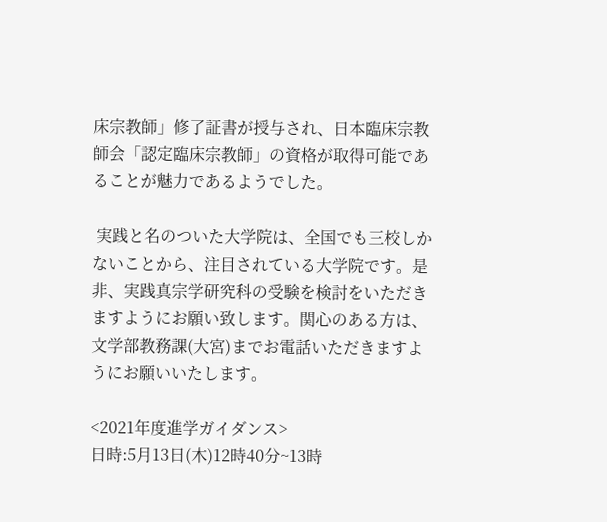床宗教師」修了証書が授与され、日本臨床宗教師会「認定臨床宗教師」の資格が取得可能であることが魅力であるようでした。

 実践と名のついた大学院は、全国でも三校しかないことから、注目されている大学院です。是非、実践真宗学研究科の受験を検討をいただきますようにお願い致します。関心のある方は、文学部教務課(大宮)までお電話いただきますようにお願いいたします。

<2021年度進学ガイダンス>
日時:5月13日(木)12時40分~13時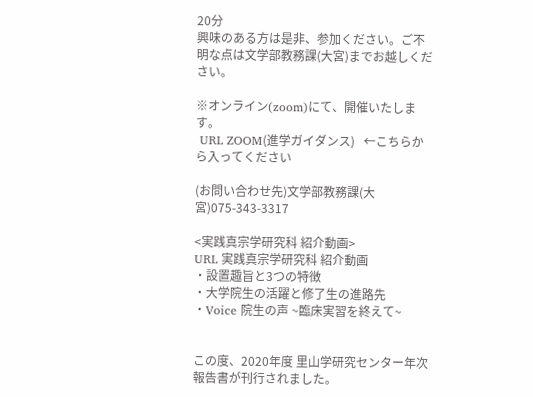20分
興味のある方は是非、参加ください。ご不明な点は文学部教務課(大宮)までお越しください。

※オンライン(zoom)にて、開催いたします。
 URL ZOOM(進学ガイダンス)   ←こちらから入ってください

(お問い合わせ先)文学部教務課(大宮)075-343-3317

<実践真宗学研究科 紹介動画>
URL 実践真宗学研究科 紹介動画
・設置趣旨と3つの特徴
・大学院生の活躍と修了生の進路先
・Voice 院生の声 ~臨床実習を終えて~


この度、2020年度 里山学研究センター年次報告書が刊行されました。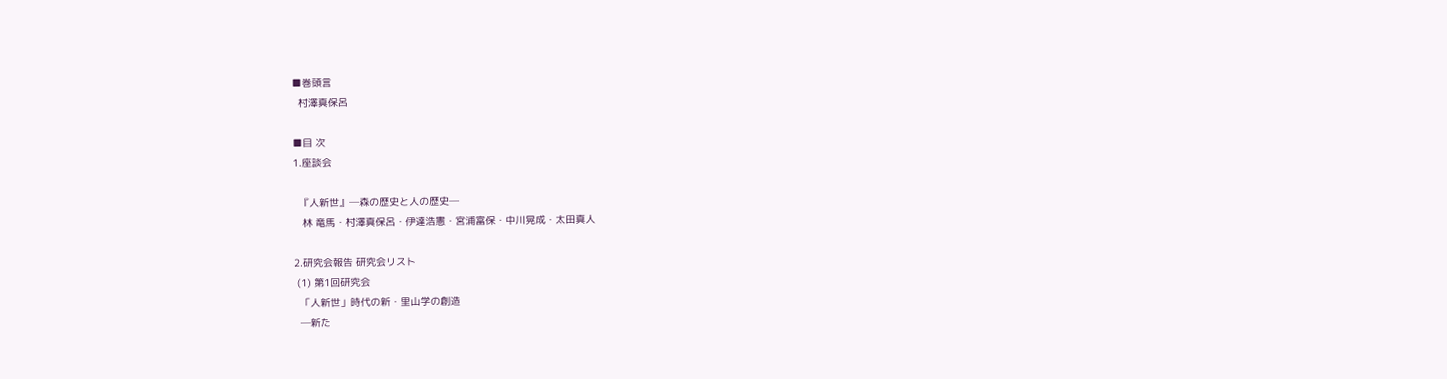■巻頭言
  村澤真保呂

■目 次
1.座談会

  『人新世』─森の歴史と人の歴史─
   林 竜馬・村澤真保呂・伊達浩憲・宮浦富保・中川晃成・太田真人

2.研究会報告 研究会リスト
 (1) 第1回研究会
  「人新世」時代の新・里山学の創造
  ─新た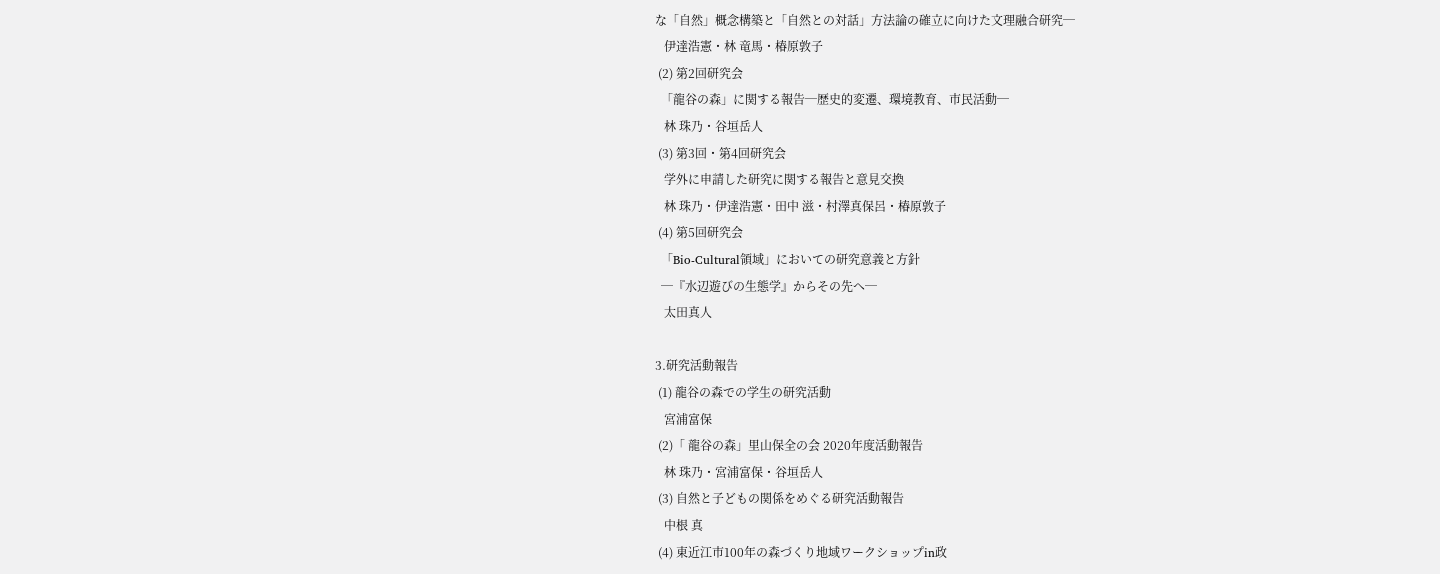な「自然」概念構築と「自然との対話」方法論の確立に向けた文理融合研究─
   伊達浩憲・林 竜馬・椿原敦子
 (2) 第2回研究会
  「龍谷の森」に関する報告─歴史的変遷、環境教育、市民活動─
   林 珠乃・谷垣岳人
 (3) 第3回・第4回研究会
   学外に申請した研究に関する報告と意見交換
   林 珠乃・伊達浩憲・田中 滋・村澤真保呂・椿原敦子
 (4) 第5回研究会
  「Bio-Cultural領域」においての研究意義と方針
  ─『水辺遊びの生態学』からその先へ─
   太田真人

3.研究活動報告
 (1) 龍谷の森での学生の研究活動
   宮浦富保
 (2)「 龍谷の森」里山保全の会 2020年度活動報告
   林 珠乃・宮浦富保・谷垣岳人
 (3) 自然と子どもの関係をめぐる研究活動報告
   中根 真
 (4) 東近江市100年の森づくり地域ワークショップin政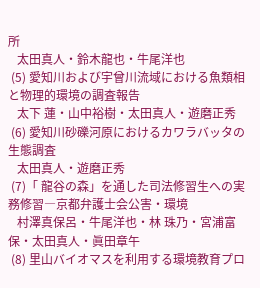所
   太田真人・鈴木龍也・牛尾洋也
 (5) 愛知川および宇曾川流域における魚類相と物理的環境の調査報告
   太下 蓮・山中裕樹・太田真人・遊磨正秀
 (6) 愛知川砂礫河原におけるカワラバッタの生態調査
   太田真人・遊磨正秀
 (7)「 龍谷の森」を通した司法修習生への実務修習―京都弁護士会公害・環境
   村澤真保呂・牛尾洋也・林 珠乃・宮浦富保・太田真人・眞田章午
 (8) 里山バイオマスを利用する環境教育プロ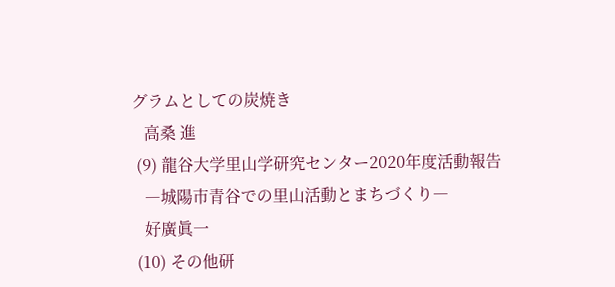グラムとしての炭焼き
   高桑 進
 (9) 龍谷大学里山学研究センター2020年度活動報告
   ―城陽市青谷での里山活動とまちづくり―
   好廣眞一
 (10) その他研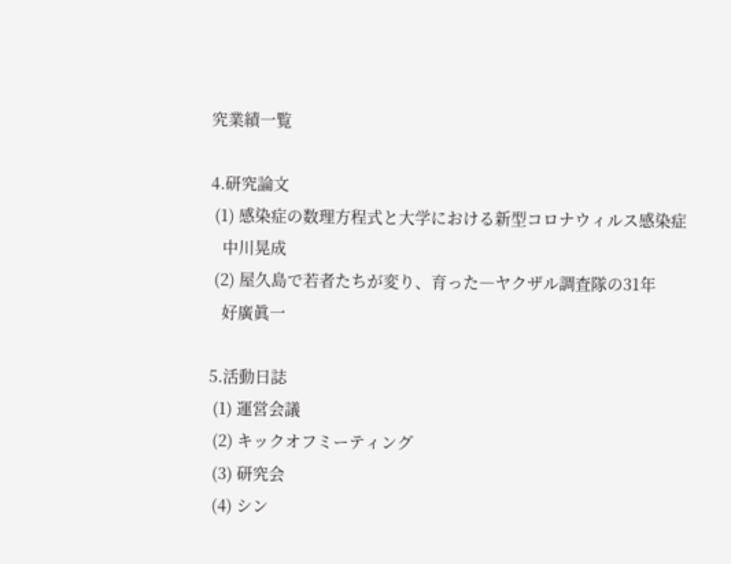究業績一覧

4.研究論文
 (1) 感染症の数理方程式と大学における新型コロナウィルス感染症
   中川晃成
 (2) 屋久島で若者たちが変り、育った―ヤクザル調査隊の31年
   好廣眞一

5.活動日誌
 (1) 運営会議
 (2) キックオフミーティング
 (3) 研究会
 (4) シン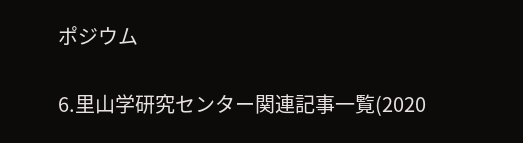ポジウム

6.里山学研究センター関連記事一覧(2020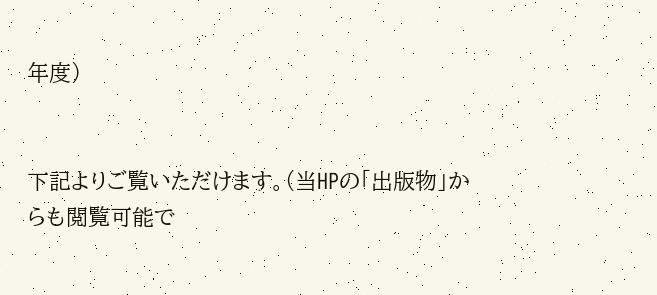年度)


下記よりご覧いただけます。(当HPの「出版物」からも閲覧可能で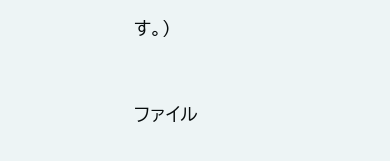す。)


ファイル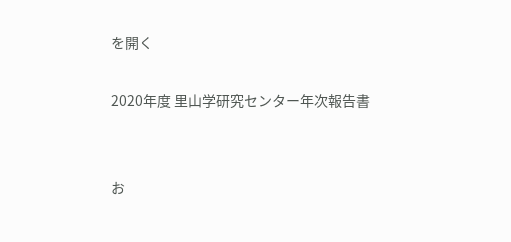を開く

2020年度 里山学研究センター年次報告書


お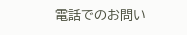電話でのお問い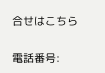合せはこちら

電話番号: